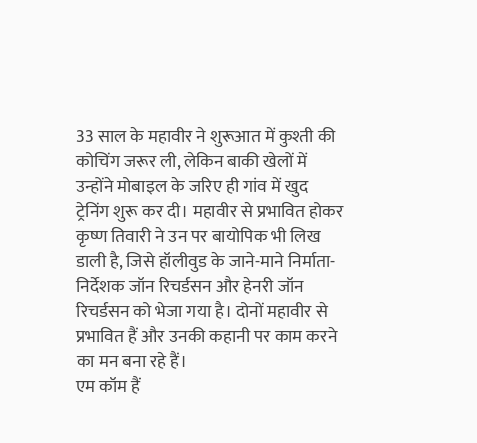33 साल के महावीर ने शुरूआत में कुश्ती की कोचिंग जरूर ली, लेकिन बाकी खेलों में उन्होंने मोबाइल के जरिए ही गांव में खुद ट्रेनिंग शुरू कर दी। महावीर से प्रभावित होकर कृष्ण तिवारी ने उन पर बायोपिक भी लिख डाली है, जिसे हॉलीवुड के जाने-माने निर्माता-निर्देशक जॉन रिचर्डसन और हेनरी जॉन रिचर्डसन को भेजा गया है। दोनों महावीर से प्रभावित हैं और उनकी कहानी पर काम करने का मन बना रहे हैं।
एम कॉम हैं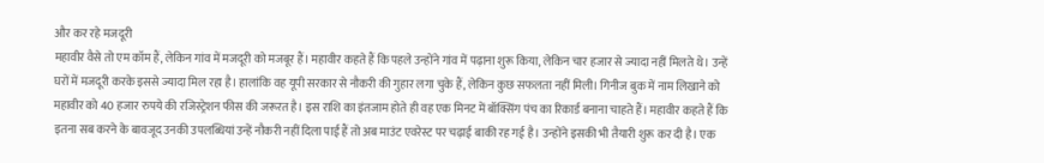और कर रहे मजदूरी
महावीर वैसे तो एम कॉम हैं, लेकिन गांव में मजदूरी को मजबूर हैं। महावीर कहते हैं कि पहले उन्होंने गांव में पढ़ाना शुरू किया, लेकिन चार हजार से ज्यादा नहीं मिलते थे। उन्हें घरों में मजदूरी करके इससे ज्यादा मिल रहा है। हालांकि वह यूपी सरकार से नौकरी की गुहार लगा चुके हैं, लेकिन कुछ सफलता नहीं मिली। गिनीज बुक में नाम लिखाने को महावीर को 40 हजार रुपये की रजिस्ट्रेशन फीस की जरूरत है। इस राशि का इंतजाम होते ही वह एक मिनट में बॉक्सिंग पंच का रिकार्ड बनाना चाहते हैं। महावीर कहते हैं कि इतना सब करने के बावजूद उनकी उपलब्धियां उन्हें नौकरी नहीं दिला पाई हैं तो अब माउंट एवरेस्ट पर चढ़ाई बाकी रह गई है। उन्होंने इसकी भी तैयारी शुरू कर दी है। एक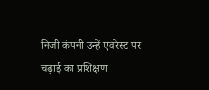निजी कंपनी उन्हें एवरेस्ट पर चढ़ाई का प्रशिक्षण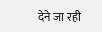देने जा रही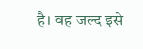है। वह जल्द इसे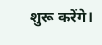शुरू करेंगे।